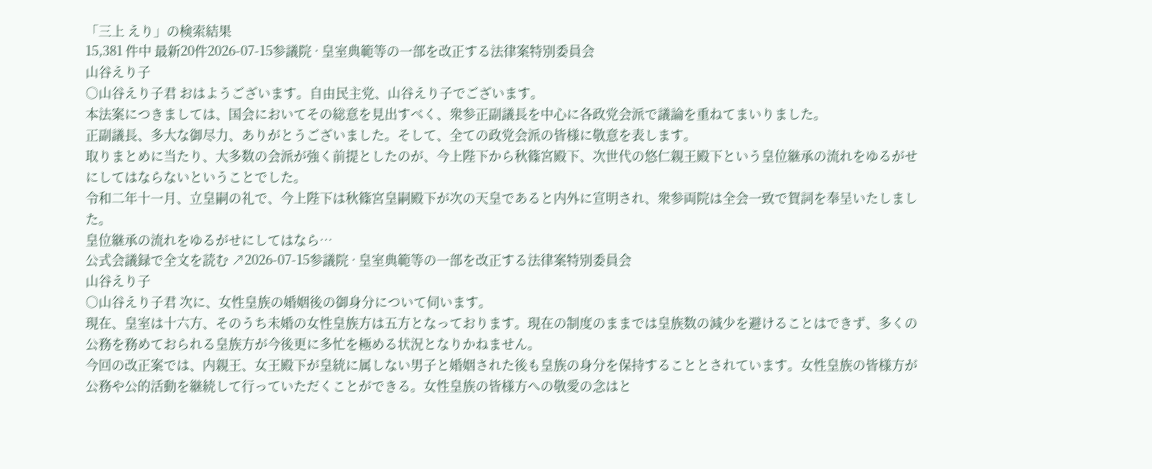「三上 えり」の検索結果
15,381 件中 最新20件2026-07-15参議院 · 皇室典範等の一部を改正する法律案特別委員会
山谷えり子
○山谷えり子君 おはようございます。自由民主党、山谷えり子でございます。
本法案につきましては、国会においてその総意を見出すべく、衆参正副議長を中心に各政党会派で議論を重ねてまいりました。
正副議長、多大な御尽力、ありがとうございました。そして、全ての政党会派の皆様に敬意を表します。
取りまとめに当たり、大多数の会派が強く前提としたのが、今上陛下から秋篠宮殿下、次世代の悠仁親王殿下という皇位継承の流れをゆるがせにしてはならないということでした。
令和二年十一月、立皇嗣の礼で、今上陛下は秋篠宮皇嗣殿下が次の天皇であると内外に宣明され、衆参両院は全会一致で賀詞を奉呈いたしました。
皇位継承の流れをゆるがせにしてはなら…
公式会議録で全文を読む ↗2026-07-15参議院 · 皇室典範等の一部を改正する法律案特別委員会
山谷えり子
○山谷えり子君 次に、女性皇族の婚姻後の御身分について伺います。
現在、皇室は十六方、そのうち未婚の女性皇族方は五方となっております。現在の制度のままでは皇族数の減少を避けることはできず、多くの公務を務めておられる皇族方が今後更に多忙を極める状況となりかねません。
今回の改正案では、内親王、女王殿下が皇統に属しない男子と婚姻された後も皇族の身分を保持することとされています。女性皇族の皆様方が公務や公的活動を継続して行っていただくことができる。女性皇族の皆様方への敬愛の念はと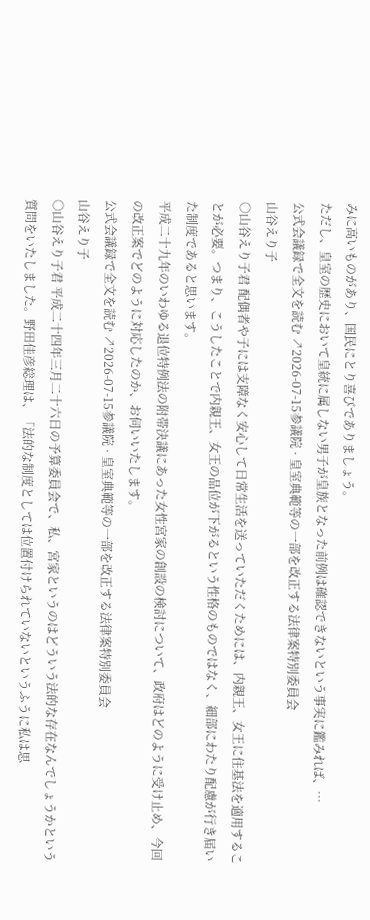みに高いものがあり、国民にとり喜びでありましょう。
ただし、皇室の歴史において皇統に属しない男子が皇族となった前例は確認できないという事実に鑑みれば、…
公式会議録で全文を読む ↗2026-07-15参議院 · 皇室典範等の一部を改正する法律案特別委員会
山谷えり子
○山谷えり子君 配偶者や子には支障なく安心して日常生活を送っていただくためには、内親王、女王に住基法を適用することが必要。つまり、こうしたことで内親王、女王の品位が下がるという性格のものではなく、細部にわたり配慮が行き届いた制度であると思います。
平成二十九年のいわゆる退位特例法の附帯決議にあった女性宮家の創設の検討について、政府はどのように受け止め、今回の改正案でどのように対応したのか、お伺いいたします。
公式会議録で全文を読む ↗2026-07-15参議院 · 皇室典範等の一部を改正する法律案特別委員会
山谷えり子
○山谷えり子君 平成二十四年三月二十六日の予算委員会で、私、宮家というのはどういう法的な存在なんでしょうかという質問をいたしました。野田佳彦総理は、「法的な制度としては位置付けられていないというふうに私は思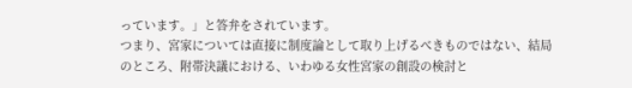っています。」と答弁をされています。
つまり、宮家については直接に制度論として取り上げるべきものではない、結局のところ、附帯決議における、いわゆる女性宮家の創設の検討と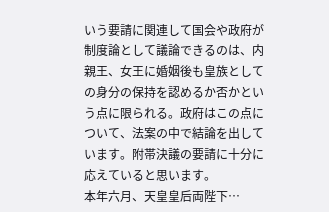いう要請に関連して国会や政府が制度論として議論できるのは、内親王、女王に婚姻後も皇族としての身分の保持を認めるか否かという点に限られる。政府はこの点について、法案の中で結論を出しています。附帯決議の要請に十分に応えていると思います。
本年六月、天皇皇后両陛下…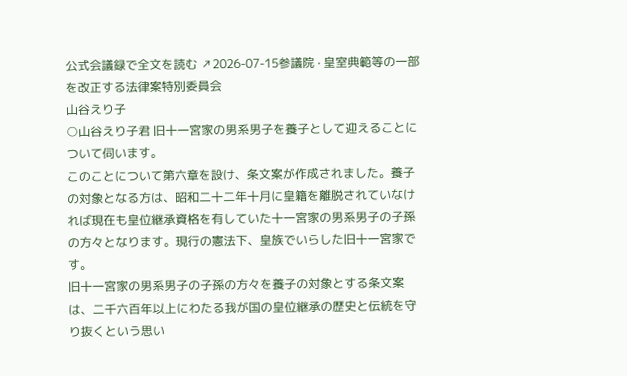公式会議録で全文を読む ↗2026-07-15参議院 · 皇室典範等の一部を改正する法律案特別委員会
山谷えり子
○山谷えり子君 旧十一宮家の男系男子を養子として迎えることについて伺います。
このことについて第六章を設け、条文案が作成されました。養子の対象となる方は、昭和二十二年十月に皇籍を離脱されていなければ現在も皇位継承資格を有していた十一宮家の男系男子の子孫の方々となります。現行の憲法下、皇族でいらした旧十一宮家です。
旧十一宮家の男系男子の子孫の方々を養子の対象とする条文案は、二千六百年以上にわたる我が国の皇位継承の歴史と伝統を守り抜くという思い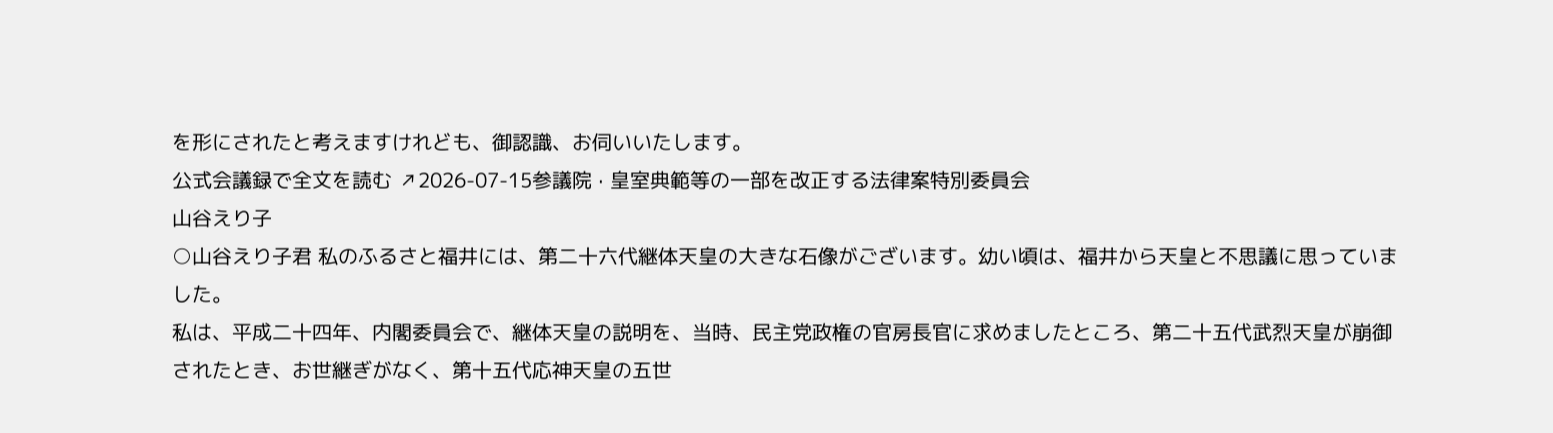を形にされたと考えますけれども、御認識、お伺いいたします。
公式会議録で全文を読む ↗2026-07-15参議院 · 皇室典範等の一部を改正する法律案特別委員会
山谷えり子
○山谷えり子君 私のふるさと福井には、第二十六代継体天皇の大きな石像がございます。幼い頃は、福井から天皇と不思議に思っていました。
私は、平成二十四年、内閣委員会で、継体天皇の説明を、当時、民主党政権の官房長官に求めましたところ、第二十五代武烈天皇が崩御されたとき、お世継ぎがなく、第十五代応神天皇の五世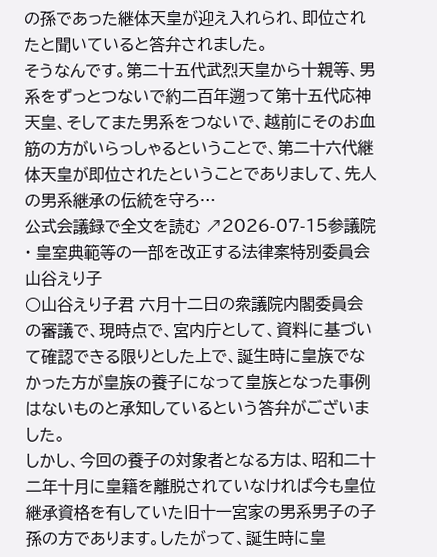の孫であった継体天皇が迎え入れられ、即位されたと聞いていると答弁されました。
そうなんです。第二十五代武烈天皇から十親等、男系をずっとつないで約二百年遡って第十五代応神天皇、そしてまた男系をつないで、越前にそのお血筋の方がいらっしゃるということで、第二十六代継体天皇が即位されたということでありまして、先人の男系継承の伝統を守ろ…
公式会議録で全文を読む ↗2026-07-15参議院 · 皇室典範等の一部を改正する法律案特別委員会
山谷えり子
○山谷えり子君 六月十二日の衆議院内閣委員会の審議で、現時点で、宮内庁として、資料に基づいて確認できる限りとした上で、誕生時に皇族でなかった方が皇族の養子になって皇族となった事例はないものと承知しているという答弁がございました。
しかし、今回の養子の対象者となる方は、昭和二十二年十月に皇籍を離脱されていなければ今も皇位継承資格を有していた旧十一宮家の男系男子の子孫の方であります。したがって、誕生時に皇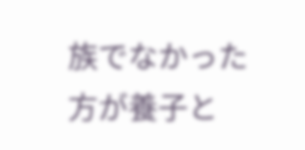族でなかった方が養子と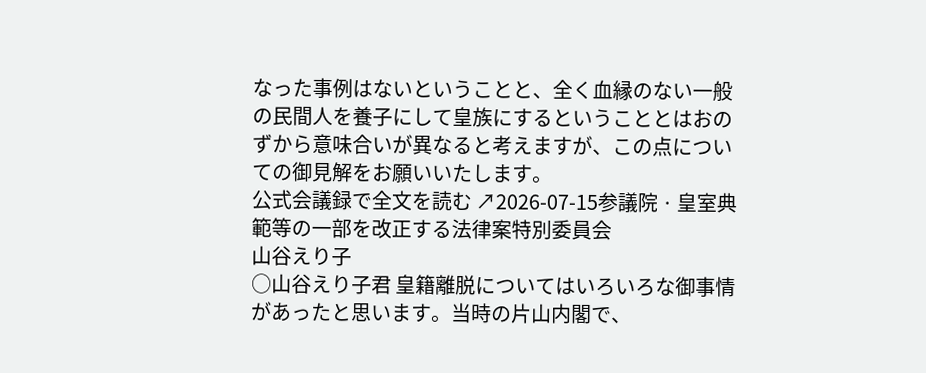なった事例はないということと、全く血縁のない一般の民間人を養子にして皇族にするということとはおのずから意味合いが異なると考えますが、この点についての御見解をお願いいたします。
公式会議録で全文を読む ↗2026-07-15参議院 · 皇室典範等の一部を改正する法律案特別委員会
山谷えり子
○山谷えり子君 皇籍離脱についてはいろいろな御事情があったと思います。当時の片山内閣で、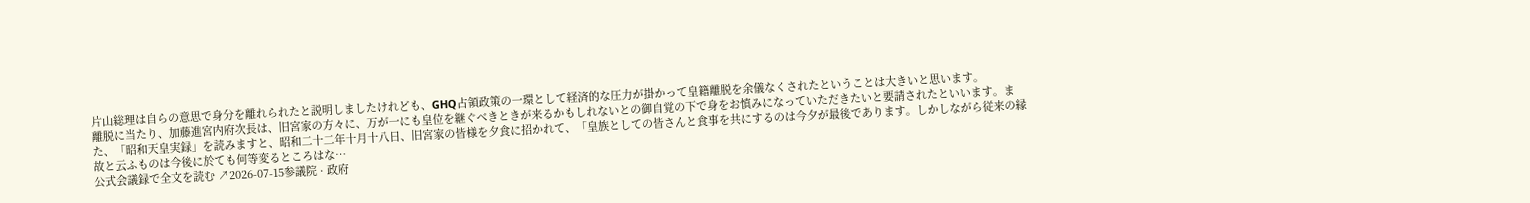片山総理は自らの意思で身分を離れられたと説明しましたけれども、GHQ占領政策の一環として経済的な圧力が掛かって皇籍離脱を余儀なくされたということは大きいと思います。
離脱に当たり、加藤進宮内府次長は、旧宮家の方々に、万が一にも皇位を継ぐべきときが来るかもしれないとの御自覚の下で身をお慎みになっていただきたいと要請されたといいます。また、「昭和天皇実録」を読みますと、昭和二十二年十月十八日、旧宮家の皆様を夕食に招かれて、「皇族としての皆さんと食事を共にするのは今夕が最後であります。しかしながら従来の縁故と云ふものは今後に於ても何等変るところはな…
公式会議録で全文を読む ↗2026-07-15参議院 · 政府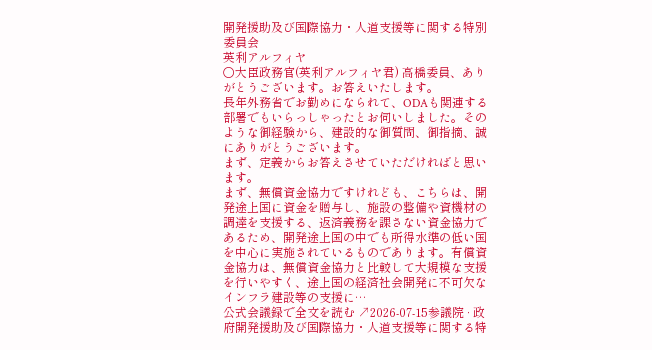開発援助及び国際協力・人道支援等に関する特別委員会
英利アルフィヤ
○大臣政務官(英利アルフィヤ君) 高橋委員、ありがとうございます。お答えいたします。
長年外務省でお勤めになられて、ODAも関連する部署でもいらっしゃったとお伺いしました。そのような御経験から、建設的な御質問、御指摘、誠にありがとうございます。
まず、定義からお答えさせていただければと思います。
まず、無償資金協力ですけれども、こちらは、開発途上国に資金を贈与し、施設の整備や資機材の調達を支援する、返済義務を課さない資金協力であるため、開発途上国の中でも所得水準の低い国を中心に実施されているものであります。有償資金協力は、無償資金協力と比較して大規模な支援を行いやすく、途上国の経済社会開発に不可欠なインフラ建設等の支援に…
公式会議録で全文を読む ↗2026-07-15参議院 · 政府開発援助及び国際協力・人道支援等に関する特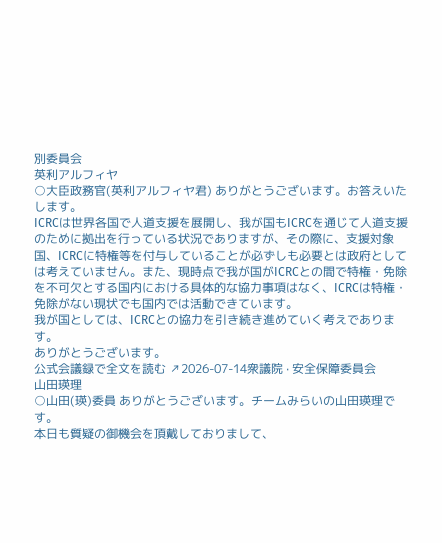別委員会
英利アルフィヤ
○大臣政務官(英利アルフィヤ君) ありがとうございます。お答えいたします。
ICRCは世界各国で人道支援を展開し、我が国もICRCを通じて人道支援のために拠出を行っている状況でありますが、その際に、支援対象国、ICRCに特権等を付与していることが必ずしも必要とは政府としては考えていません。また、現時点で我が国がICRCとの間で特権・免除を不可欠とする国内における具体的な協力事項はなく、ICRCは特権・免除がない現状でも国内では活動できています。
我が国としては、ICRCとの協力を引き続き進めていく考えであります。
ありがとうございます。
公式会議録で全文を読む ↗2026-07-14衆議院 · 安全保障委員会
山田瑛理
○山田(瑛)委員 ありがとうございます。チームみらいの山田瑛理です。
本日も質疑の御機会を頂戴しておりまして、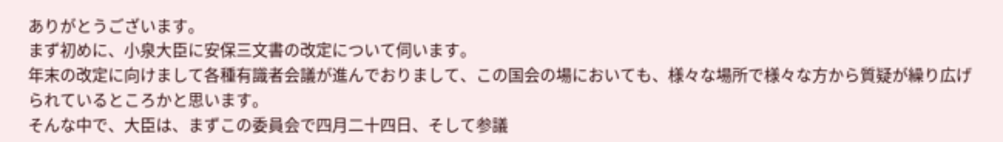ありがとうございます。
まず初めに、小泉大臣に安保三文書の改定について伺います。
年末の改定に向けまして各種有識者会議が進んでおりまして、この国会の場においても、様々な場所で様々な方から質疑が繰り広げられているところかと思います。
そんな中で、大臣は、まずこの委員会で四月二十四日、そして参議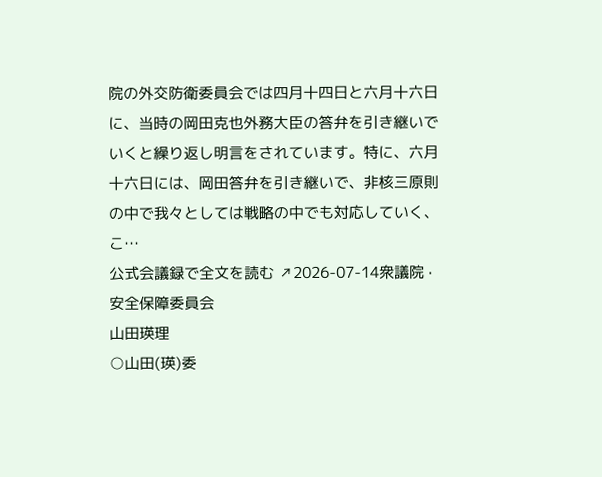院の外交防衛委員会では四月十四日と六月十六日に、当時の岡田克也外務大臣の答弁を引き継いでいくと繰り返し明言をされています。特に、六月十六日には、岡田答弁を引き継いで、非核三原則の中で我々としては戦略の中でも対応していく、こ…
公式会議録で全文を読む ↗2026-07-14衆議院 · 安全保障委員会
山田瑛理
○山田(瑛)委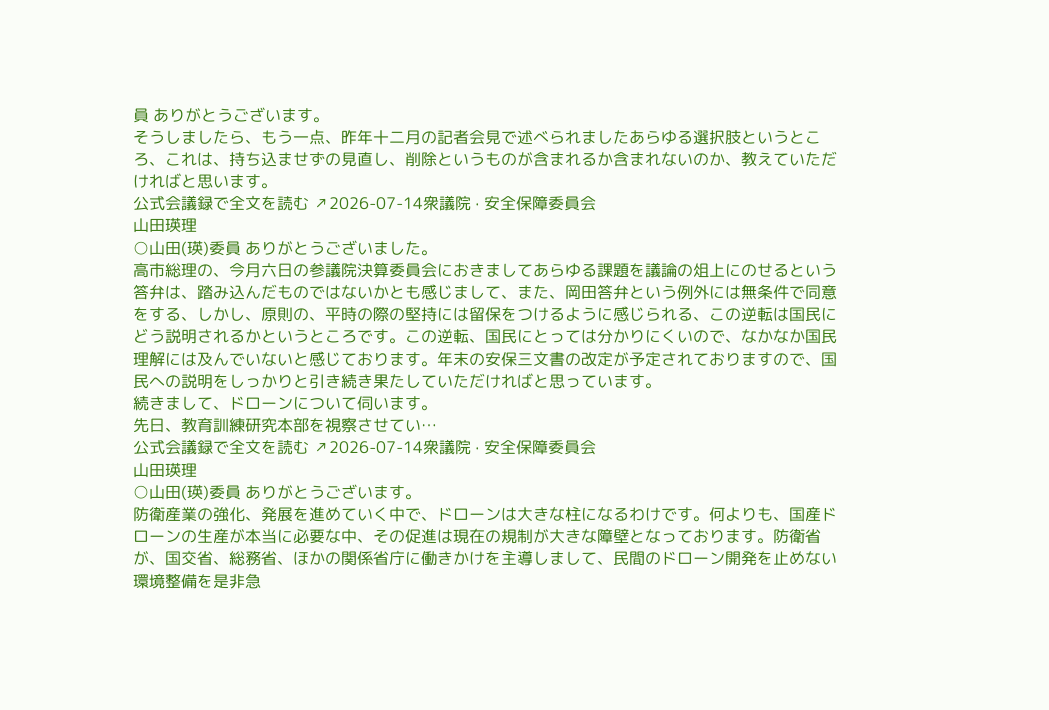員 ありがとうございます。
そうしましたら、もう一点、昨年十二月の記者会見で述べられましたあらゆる選択肢というところ、これは、持ち込ませずの見直し、削除というものが含まれるか含まれないのか、教えていただければと思います。
公式会議録で全文を読む ↗2026-07-14衆議院 · 安全保障委員会
山田瑛理
○山田(瑛)委員 ありがとうございました。
高市総理の、今月六日の参議院決算委員会におきましてあらゆる課題を議論の俎上にのせるという答弁は、踏み込んだものではないかとも感じまして、また、岡田答弁という例外には無条件で同意をする、しかし、原則の、平時の際の堅持には留保をつけるように感じられる、この逆転は国民にどう説明されるかというところです。この逆転、国民にとっては分かりにくいので、なかなか国民理解には及んでいないと感じております。年末の安保三文書の改定が予定されておりますので、国民への説明をしっかりと引き続き果たしていただければと思っています。
続きまして、ドローンについて伺います。
先日、教育訓練研究本部を視察させてい…
公式会議録で全文を読む ↗2026-07-14衆議院 · 安全保障委員会
山田瑛理
○山田(瑛)委員 ありがとうございます。
防衛産業の強化、発展を進めていく中で、ドローンは大きな柱になるわけです。何よりも、国産ドローンの生産が本当に必要な中、その促進は現在の規制が大きな障壁となっております。防衛省が、国交省、総務省、ほかの関係省庁に働きかけを主導しまして、民間のドローン開発を止めない環境整備を是非急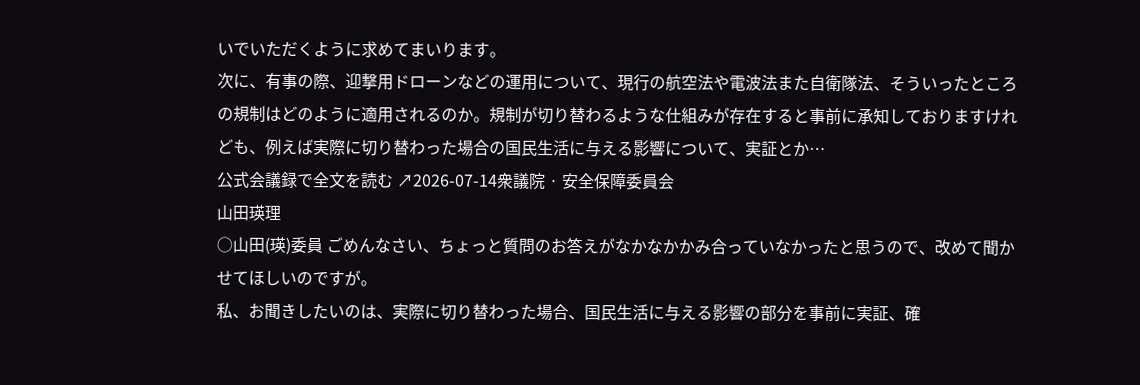いでいただくように求めてまいります。
次に、有事の際、迎撃用ドローンなどの運用について、現行の航空法や電波法また自衛隊法、そういったところの規制はどのように適用されるのか。規制が切り替わるような仕組みが存在すると事前に承知しておりますけれども、例えば実際に切り替わった場合の国民生活に与える影響について、実証とか…
公式会議録で全文を読む ↗2026-07-14衆議院 · 安全保障委員会
山田瑛理
○山田(瑛)委員 ごめんなさい、ちょっと質問のお答えがなかなかかみ合っていなかったと思うので、改めて聞かせてほしいのですが。
私、お聞きしたいのは、実際に切り替わった場合、国民生活に与える影響の部分を事前に実証、確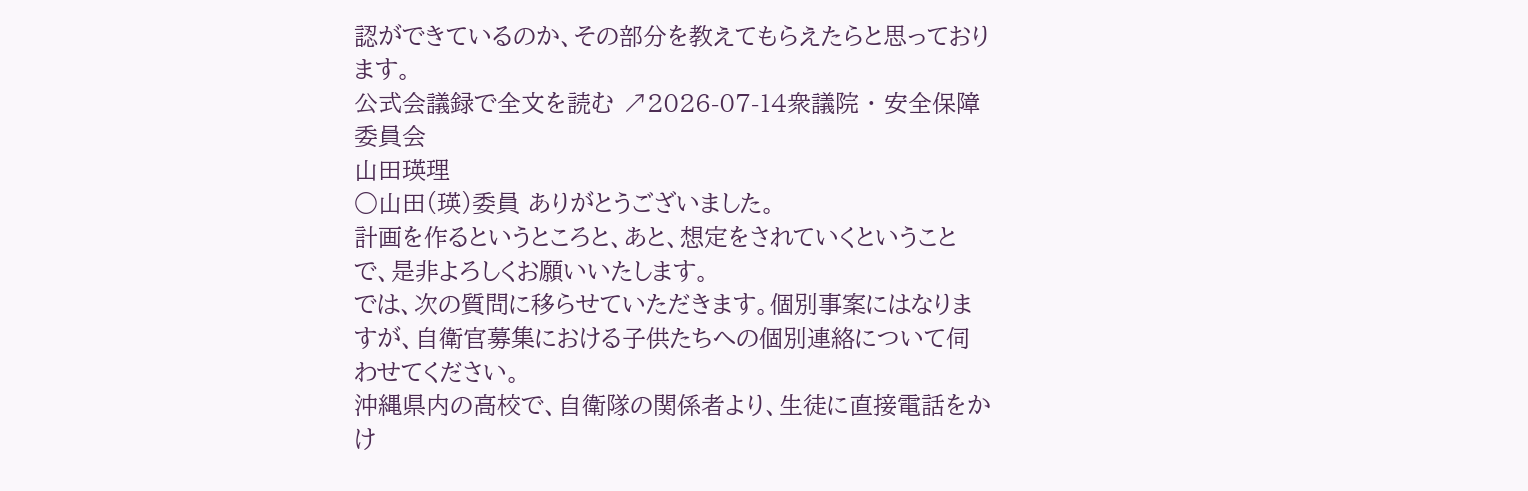認ができているのか、その部分を教えてもらえたらと思っております。
公式会議録で全文を読む ↗2026-07-14衆議院 · 安全保障委員会
山田瑛理
○山田(瑛)委員 ありがとうございました。
計画を作るというところと、あと、想定をされていくということで、是非よろしくお願いいたします。
では、次の質問に移らせていただきます。個別事案にはなりますが、自衛官募集における子供たちへの個別連絡について伺わせてください。
沖縄県内の高校で、自衛隊の関係者より、生徒に直接電話をかけ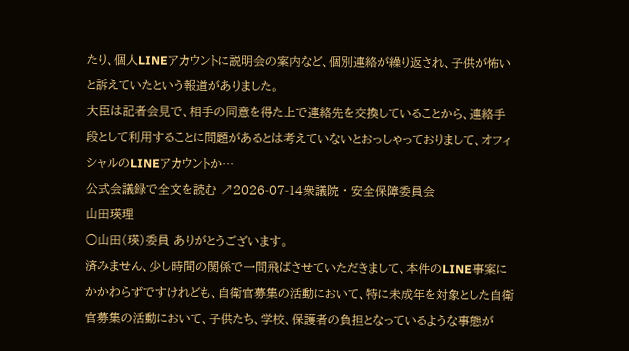たり、個人LINEアカウントに説明会の案内など、個別連絡が繰り返され、子供が怖いと訴えていたという報道がありました。
大臣は記者会見で、相手の同意を得た上で連絡先を交換していることから、連絡手段として利用することに問題があるとは考えていないとおっしゃっておりまして、オフィシャルのLINEアカウントか…
公式会議録で全文を読む ↗2026-07-14衆議院 · 安全保障委員会
山田瑛理
○山田(瑛)委員 ありがとうございます。
済みません、少し時間の関係で一問飛ばさせていただきまして、本件のLINE事案にかかわらずですけれども、自衛官募集の活動において、特に未成年を対象とした自衛官募集の活動において、子供たち、学校、保護者の負担となっているような事態が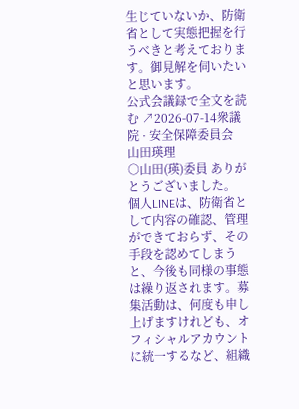生じていないか、防衛省として実態把握を行うべきと考えております。御見解を伺いたいと思います。
公式会議録で全文を読む ↗2026-07-14衆議院 · 安全保障委員会
山田瑛理
○山田(瑛)委員 ありがとうございました。
個人LINEは、防衛省として内容の確認、管理ができておらず、その手段を認めてしまうと、今後も同様の事態は繰り返されます。募集活動は、何度も申し上げますけれども、オフィシャルアカウントに統一するなど、組織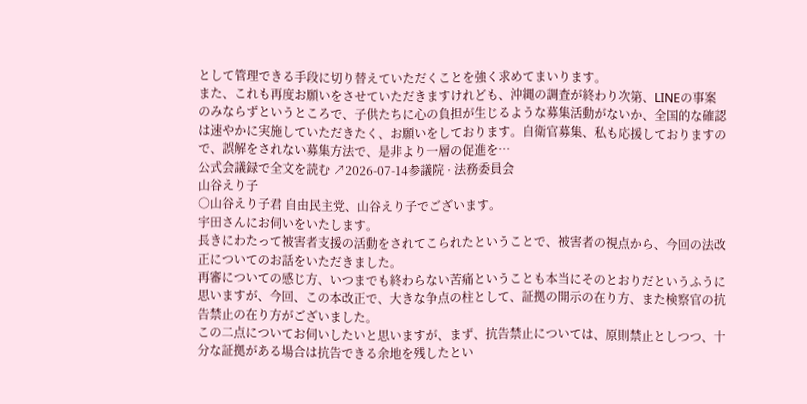として管理できる手段に切り替えていただくことを強く求めてまいります。
また、これも再度お願いをさせていただきますけれども、沖縄の調査が終わり次第、LINEの事案のみならずというところで、子供たちに心の負担が生じるような募集活動がないか、全国的な確認は速やかに実施していただきたく、お願いをしております。自衛官募集、私も応援しておりますので、誤解をされない募集方法で、是非より一層の促進を…
公式会議録で全文を読む ↗2026-07-14参議院 · 法務委員会
山谷えり子
○山谷えり子君 自由民主党、山谷えり子でございます。
宇田さんにお伺いをいたします。
長きにわたって被害者支援の活動をされてこられたということで、被害者の視点から、今回の法改正についてのお話をいただきました。
再審についての感じ方、いつまでも終わらない苦痛ということも本当にそのとおりだというふうに思いますが、今回、この本改正で、大きな争点の柱として、証拠の開示の在り方、また検察官の抗告禁止の在り方がございました。
この二点についてお伺いしたいと思いますが、まず、抗告禁止については、原則禁止としつつ、十分な証拠がある場合は抗告できる余地を残したとい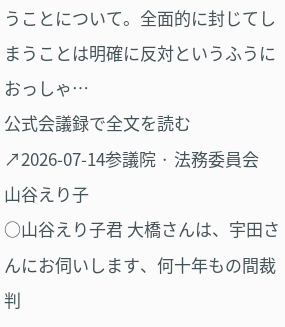うことについて。全面的に封じてしまうことは明確に反対というふうにおっしゃ…
公式会議録で全文を読む ↗2026-07-14参議院 · 法務委員会
山谷えり子
○山谷えり子君 大橋さんは、宇田さんにお伺いします、何十年もの間裁判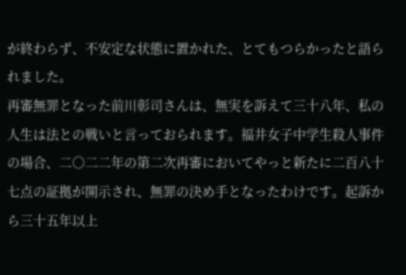が終わらず、不安定な状態に置かれた、とてもつらかったと語られました。
再審無罪となった前川彰司さんは、無実を訴えて三十八年、私の人生は法との戦いと言っておられます。福井女子中学生殺人事件の場合、二〇二二年の第二次再審においてやっと新たに二百八十七点の証拠が開示され、無罪の決め手となったわけです。起訴から三十五年以上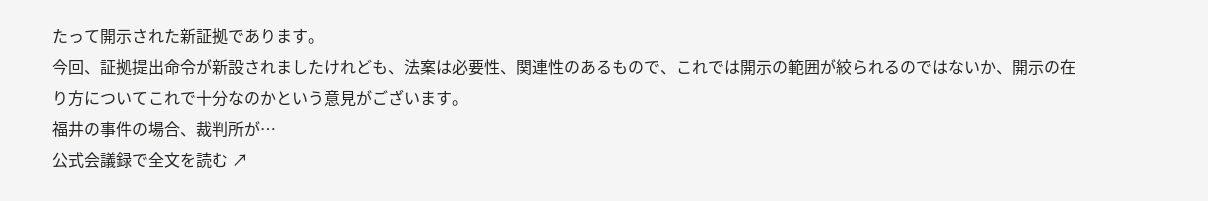たって開示された新証拠であります。
今回、証拠提出命令が新設されましたけれども、法案は必要性、関連性のあるもので、これでは開示の範囲が絞られるのではないか、開示の在り方についてこれで十分なのかという意見がございます。
福井の事件の場合、裁判所が…
公式会議録で全文を読む ↗